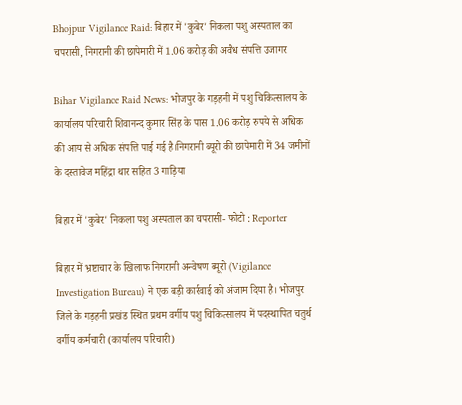Bhojpur Vigilance Raid: बिहार में 'कुबेर' निकला पशु अस्पताल का चपरासी, निगरानी की छापेमारी में 1.06 करोड़ की अवैध संपत्ति उजागर

Bihar Vigilance Raid News: भोजपुर के गड़हनी में पशु चिकित्सालय के कार्यालय परिचारी शिवानन्द कुमार सिंह के पास 1.06 करोड़ रुपये से अधिक की आय से अधिक संपत्ति पाई गई है।निगरानी ब्यूरो की छापेमारी में 34 जमीनों के दस्तावेज महिंद्रा थार सहित 3 गाड़िया

बिहार में 'कुबेर' निकला पशु अस्पताल का चपरासी- फोटो : Reporter

बिहार में भ्रष्टाचार के खिलाफ निगरानी अन्वेषण ब्यूरो (Vigilance Investigation Bureau) ने एक बड़ी कार्रवाई को अंजाम दिया है। भोजपुर जिले के गड़हनी प्रखंड स्थित प्रथम वर्गीय पशु चिकित्सालय में पदस्थापित चतुर्थ वर्गीय कर्मचारी (कार्यालय परिचारी)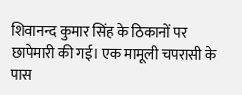शिवानन्द कुमार सिंह के ठिकानों पर छापेमारी की गई। एक मामूली चपरासी के पास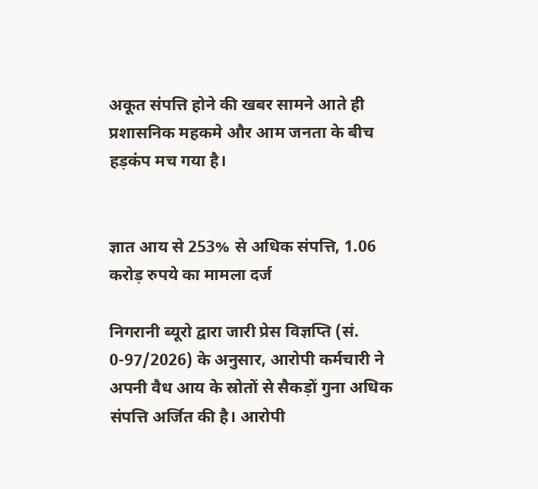अकूत संपत्ति होने की खबर सामने आते ही प्रशासनिक महकमे और आम जनता के बीच हड़कंप मच गया है।


ज्ञात आय से 253% से अधिक संपत्ति, 1.06 करोड़ रुपये का मामला दर्ज

निगरानी ब्यूरो द्वारा जारी प्रेस विज्ञप्ति (सं. 0-97/2026) के अनुसार, आरोपी कर्मचारी ने अपनी वैध आय के स्रोतों से सैकड़ों गुना अधिक संपत्ति अर्जित की है। आरोपी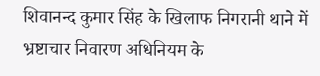शिवानन्द कुमार सिंह के खिलाफ निगरानी थाने में भ्रष्टाचार निवारण अधिनियम के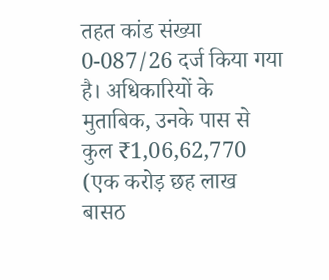तहत कांड संख्या 0-087/26 दर्ज किया गया है। अधिकारियों के मुताबिक, उनके पास से कुल ₹1,06,62,770 (एक करोड़ छह लाख बासठ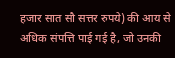हजार सात सौ सत्तर रुपये) की आय से अधिक संपत्ति पाई गई है, जो उनकी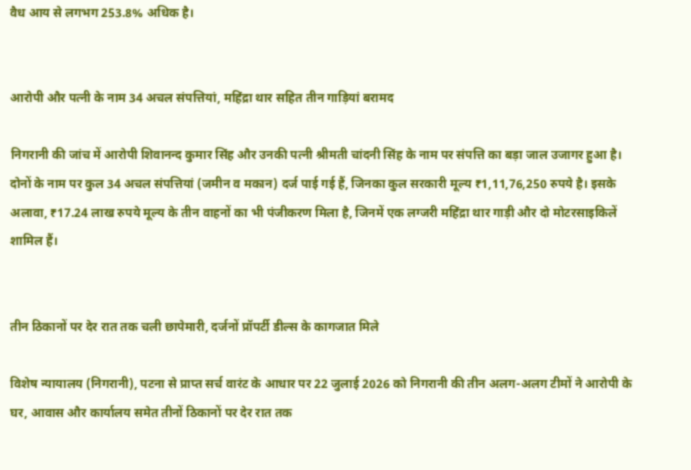वैध आय से लगभग 253.8% अधिक है।


आरोपी और पत्नी के नाम 34 अचल संपत्तियां, महिंद्रा थार सहित तीन गाड़ियां बरामद

निगरानी की जांच में आरोपी शिवानन्द कुमार सिंह और उनकी पत्नी श्रीमती चांदनी सिंह के नाम पर संपत्ति का बड़ा जाल उजागर हुआ है। दोनों के नाम पर कुल 34 अचल संपत्तियां (जमीन व मकान) दर्ज पाई गई हैं, जिनका कुल सरकारी मूल्य ₹1,11,76,250 रुपये है। इसके अलावा, ₹17.24 लाख रुपये मूल्य के तीन वाहनों का भी पंजीकरण मिला है, जिनमें एक लग्जरी महिंद्रा थार गाड़ी और दो मोटरसाइकिलें शामिल हैं।


तीन ठिकानों पर देर रात तक चली छापेमारी, दर्जनों प्रॉपर्टी डील्स के कागजात मिले

विशेष न्यायालय (निगरानी), पटना से प्राप्त सर्च वारंट के आधार पर 22 जुलाई 2026 को निगरानी की तीन अलग-अलग टीमों ने आरोपी के घर, आवास और कार्यालय समेत तीनों ठिकानों पर देर रात तक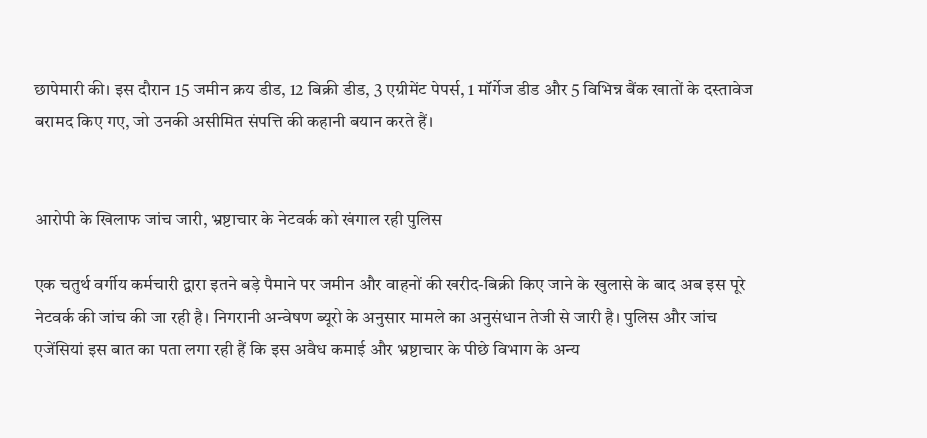छापेमारी की। इस दौरान 15 जमीन क्रय डीड, 12 बिक्री डीड, 3 एग्रीमेंट पेपर्स, 1 मॉर्गेज डीड और 5 विभिन्न बैंक खातों के दस्तावेज बरामद किए गए, जो उनकी असीमित संपत्ति की कहानी बयान करते हैं।


आरोपी के खिलाफ जांच जारी, भ्रष्टाचार के नेटवर्क को खंगाल रही पुलिस

एक चतुर्थ वर्गीय कर्मचारी द्वारा इतने बड़े पैमाने पर जमीन और वाहनों की खरीद-बिक्री किए जाने के खुलासे के बाद अब इस पूरे नेटवर्क की जांच की जा रही है। निगरानी अन्वेषण ब्यूरो के अनुसार मामले का अनुसंधान तेजी से जारी है। पुलिस और जांच एजेंसियां इस बात का पता लगा रही हैं कि इस अवैध कमाई और भ्रष्टाचार के पीछे विभाग के अन्य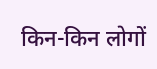किन-किन लोगों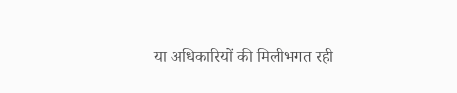या अधिकारियों की मिलीभगत रही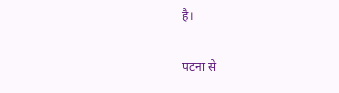है।

पटना से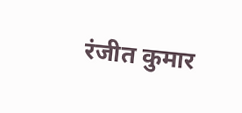रंजीत कुमार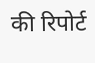की रिपोर्ट